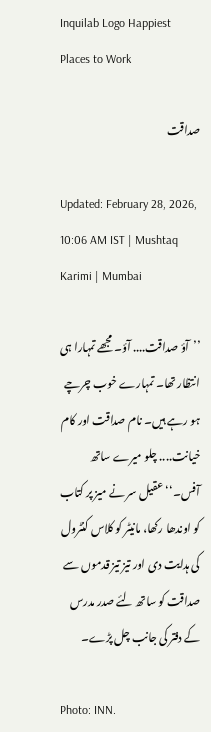Inquilab Logo Happiest Places to Work

صداقت

Updated: February 28, 2026, 10:06 AM IST | Mushtaq Karimi | Mumbai

’’آؤ صداقت.... آؤ۔ مجھے تمہارا ہی انتظار تھا۔ تمہارے خوب چرچے ہو رہے ہیں۔ نام صداقت اور کام خیانت.... چلو میرے ساتھ آفس۔‘‘ عقیل سر نے میز پر کتاب کو اوندھا رکھا، مانیٹر کو کلاس کنٹرول کی ہدایت دی اور تیز تیز قدموں سے صداقت کو ساتھ لئے صدر مدرس کے دفتر کی جانب چل پڑے۔

Photo: INN.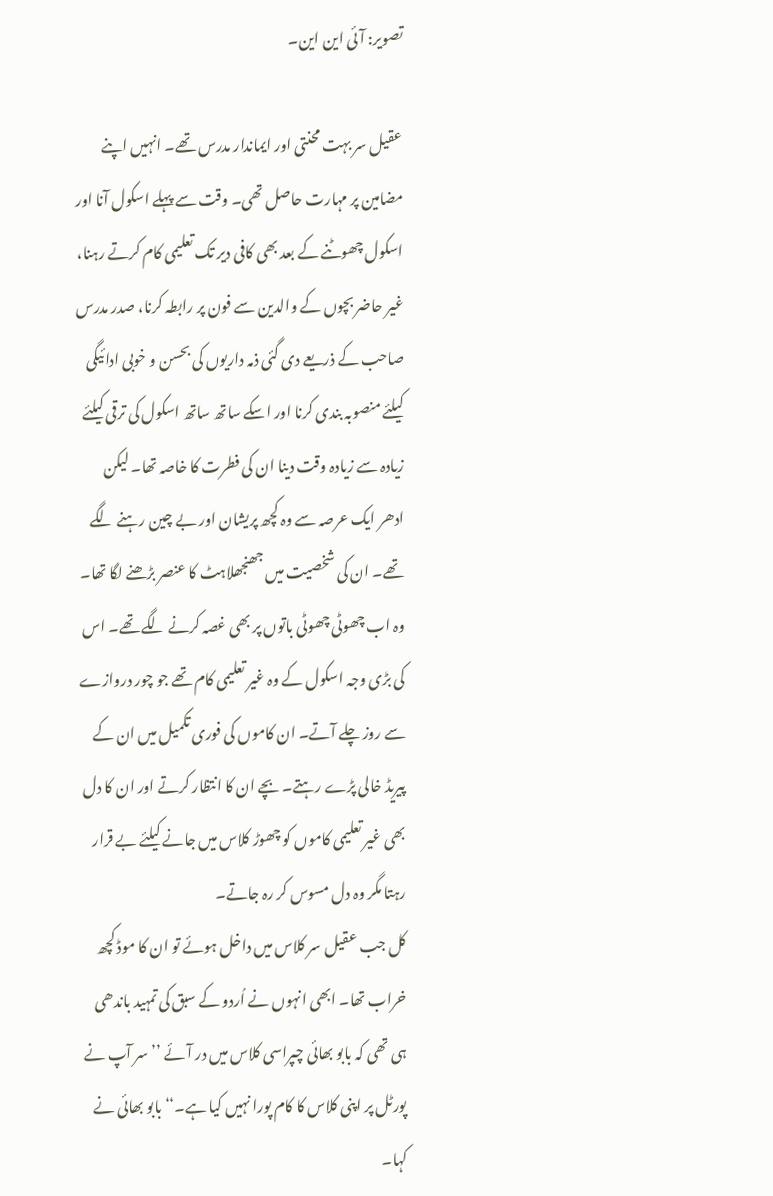تصویر: آئی این این۔

عقیل سر بہت محنتی اور ایماندار مدرس تھے۔ انہیں اپنے مضامین پر مہارت حاصل تھی۔ وقت سے پہلے اسکول آنا اور اسکول چھوٹنے کے بعد بھی کافی دیر تک تعلیمی کام کرتے رہنا، غیر حاضر بچوں کے والدین سے فون پر رابطہ کرنا، صدر مدرس صاحب کے ذریعے دی گئی ذمہ داریوں کی بحسن و خوبی ادائیگی کیلئے منصوبہ بندی کرنا اور اسکے ساتھ ساتھ اسکول کی ترقی کیلئے زیادہ سے زیادہ وقت دینا ان کی فطرت کا خاصہ تھا۔ لیکن ادھر ایک عرصہ سے وہ کچھ پریشان اور بے چین رہنے لگے تھے۔ ان کی شخصیت میں جھنجھلاہٹ کا عنصر بڑھنے لگا تھا۔ وہ اب چھوٹی چھوٹی باتوں پر بھی غصہ کرنے لگے تھے۔ اس کی بڑی وجہ اسکول کے وہ غیر تعلیمی کام تھے جو چور دروازے سے روز چلے آتے۔ ان کاموں کی فوری تکمیل میں ان کے پیریڈ خالی پڑے رہتے۔ بچے ان کا انتظار کرتے اور ان کا دل بھی غیر تعلیمی کاموں کو چھوڑ کلاس میں جانے کیلئے بے قرار رہتا مگر وہ دل مسوس کر رہ جاتے۔
کل جب عقیل سر کلاس میں داخل ہوئے تو ان کا موڈ کچھ خراب تھا۔ ابھی انہوں نے اُردو کے سبق کی تمہید باندھی ہی تھی کہ بابو بھائی چپراسی کلاس میں در آئے ’’سر آپ نے پورٹل پر اپنی کلاس کا کام پورا نہیں کیا ہے۔‘‘ بابو بھائی نے کہا۔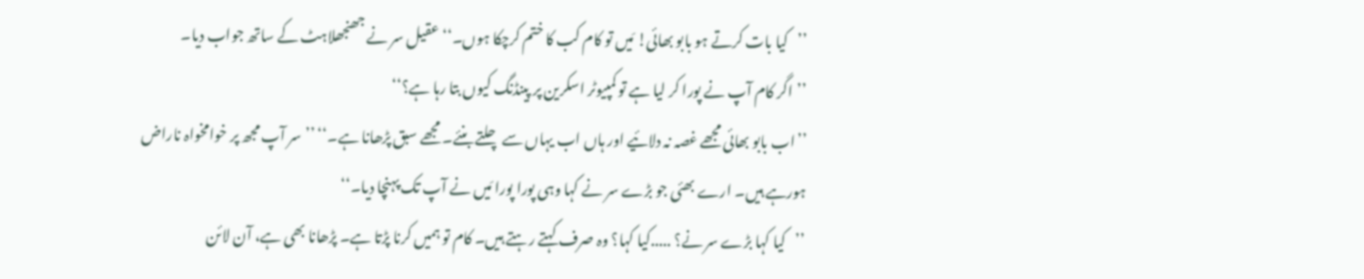’’کیا بات کرتے ہو بابو بھائی! مَیں تو کام کب کا ختم کرچکا ہوں۔‘‘ عقیل سر نے جھنجھلاہٹ کے ساتھ جواب دیا۔
’’اگر کام آپ نے پورا کر لیا ہے تو کمپیوٹر اسکرین پر پینڈنگ کیوں بتا رہا ہے؟‘‘
’’اب بابو بھائی مجھے غصہ نہ دلائیے اور ہاں اب یہاں سے چلتے بنئے۔ مجھے سبق پڑھانا ہے۔‘‘ ’’سر آپ مجھ پر خوامخواہ ناراض ہورہے ہیں۔ ارے بھئی جو بڑے سر نے کہا وہی پورا پورا مَیں نے آپ تک پہنچا دیا۔‘‘
’’کیا کہا بڑے سر نے؟ .....کیا کہا؟ وہ صرف کہتے رہتے ہیں۔ کام تو ہمیں کرنا پڑتا ہے۔ پڑھانا بھی ہے، آن لائن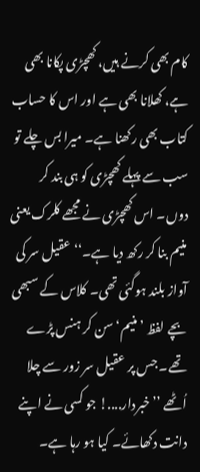کام بھی کرنے ہیں، کھچڑی پکانا بھی ہے، کھلانا بھی ہے اور اس کا حساب کتاب بھی رکھنا ہے۔ میرا بس چلے تو سب سے پہلے کھچڑی کو ہی بند کر دوں۔ اس کھچڑی نے مجھے کلرک یعنی منیم بنا کر رکھ دیا ہے۔‘‘ عقیل سر کی آواز بلند ہوگئی تھی۔ کلاس کے سبھی بچے لفظ ’منیم‘ سن کر ہنس پڑے تھے۔ جس پر عقیل سر زور سے چلا اُٹھے ’’خبردار....! جو کسی نے اپنے دانت دکھائے۔ کیا ہو رہا ہے۔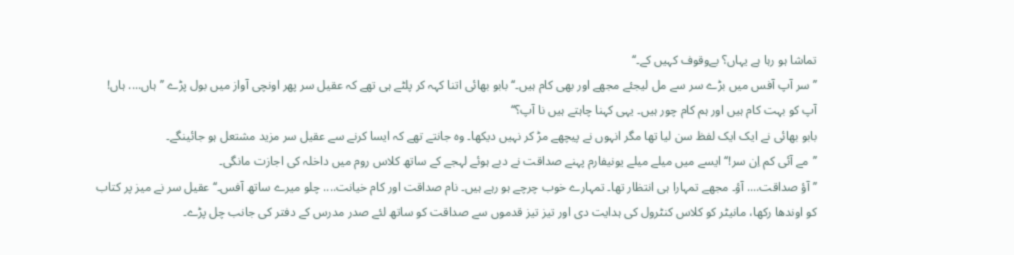تماشا ہو رہا ہے یہاں؟ بےوقوف کہیں کے۔‘‘
’’سر آپ آفس میں بڑے سر سے مل لیجئے مجھے اور بھی کام ہیں۔‘‘ بابو بھائی اتنا کہہ کر پلٹے ہی تھے کہ عقیل سر پھر اونچی آواز میں بول پڑے ’’ہاں.... ہاں! آپ کو بہت کام ہیں اور ہم کام چور ہیں۔ یہی کہنا چاہتے ہیں نا آپ؟‘‘
بابو بھائی نے ایک ایک لفظ سن لیا تھا مگر انہوں نے پیچھے مڑ کر نہیں دیکھا۔ وہ جانتے تھے کہ ایسا کرنے سے عقیل سر مزید مشتعل ہو جائینگے۔
’’مے آئی کم اِن سر!‘‘ ایسے میں میلے میلے یونیفارم پہنے صداقت نے دبے ہوئے لہجے کے ساتھ کلاس روم میں داخلہ کی اجازت مانگی۔
’’آؤ صداقت.... آؤ۔ مجھے تمہارا ہی انتظار تھا۔ تمہارے خوب چرچے ہو رہے ہیں۔ نام صداقت اور کام خیانت.... چلو میرے ساتھ آفس۔‘‘ عقیل سر نے میز پر کتاب کو اوندھا رکھا، مانیٹر کو کلاس کنٹرول کی ہدایت دی اور تیز تیز قدموں سے صداقت کو ساتھ لئے صدر مدرس کے دفتر کی جانب چل پڑے۔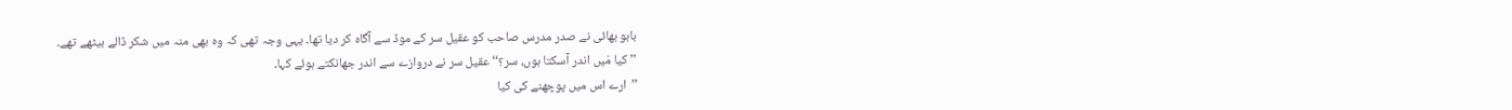بابو بھائی نے صدر مدرس صاحب کو عقیل سر کے موڈ سے آگاہ کر دیا تھا۔ یہی وجہ تھی کہ وہ بھی منہ میں شکر ڈالے بیٹھے تھے۔
’’کیا مَیں اندر آسکتا ہوں، سر؟‘‘ عقیل سر نے دروازے سے اندر جھانکتے ہوئے کہا۔
’’ارے اس میں پوچھنے کی کیا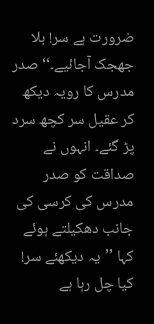ضرورت ہے سر! بلا جھجک آجائیے۔‘‘ صدر مدرس کا رویہ دیکھ کر عقیل سر کچھ سرد پڑ گئے۔ انہوں نے صداقت کو صدر مدرس کی کرسی کی جانب دھکیلتے ہوئے کہا ’’یہ دیکھئے سر! کیا چل رہا ہے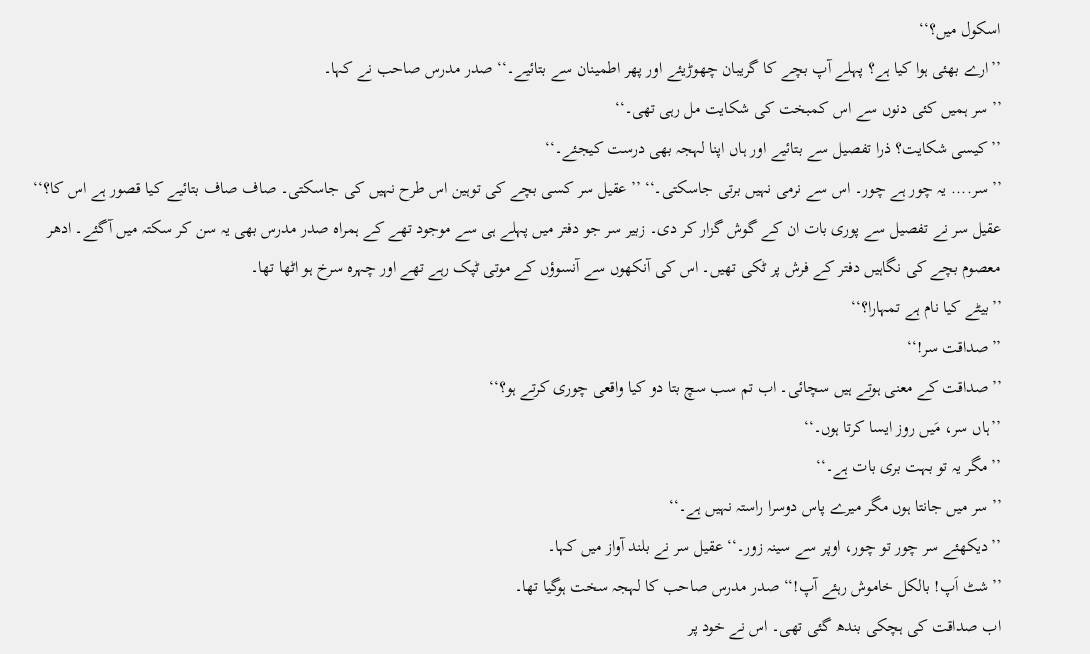اسکول میں؟‘‘
’’ارے بھئی ہوا کیا ہے؟ پہلے آپ بچے کا گریبان چھوڑیئے اور پھر اطمینان سے بتائیے۔‘‘ صدر مدرس صاحب نے کہا۔
’’سر ہمیں کئی دنوں سے اس کمبخت کی شکایت مل رہی تھی۔‘‘
’’کیسی شکایت؟ ذرا تفصیل سے بتائیے اور ہاں اپنا لہجہ بھی درست کیجئے۔‘‘
’’سر.... یہ چور ہے چور۔ اس سے نرمی نہیں برتی جاسکتی۔‘‘ ’’عقیل سر کسی بچے کی توہین اس طرح نہیں کی جاسکتی۔ صاف صاف بتائیے کیا قصور ہے اس کا؟‘‘
عقیل سر نے تفصیل سے پوری بات ان کے گوش گزار کر دی۔ زبیر سر جو دفتر میں پہلے ہی سے موجود تھے کے ہمراہ صدر مدرس بھی یہ سن کر سکتہ میں آگئے۔ ادھر معصوم بچے کی نگاہیں دفتر کے فرش پر ٹکی تھیں۔ اس کی آنکھوں سے آنسوؤں کے موتی ٹپک رہے تھے اور چہرہ سرخ ہو اٹھا تھا۔
’’بیٹے کیا نام ہے تمہارا؟‘‘
’’صداقت سر!‘‘
’’صداقت کے معنی ہوتے ہیں سچائی۔ اب تم سب سچ بتا دو کیا واقعی چوری کرتے ہو؟‘‘
’’ہاں سر، مَیں روز ایسا کرتا ہوں۔‘‘
’’مگر یہ تو بہت بری بات ہے۔‘‘
’’سر میں جانتا ہوں مگر میرے پاس دوسرا راستہ نہیں ہے۔‘‘
’’دیکھئے سر چور تو چور، اوپر سے سینہ زور۔‘‘ عقیل سر نے بلند آواز میں کہا۔
’’شٹ اَپ! بالکل خاموش رہئے آپ!‘‘ صدر مدرس صاحب کا لہجہ سخت ہوگیا تھا۔
اب صداقت کی ہچکی بندھ گئی تھی۔ اس نے خود پر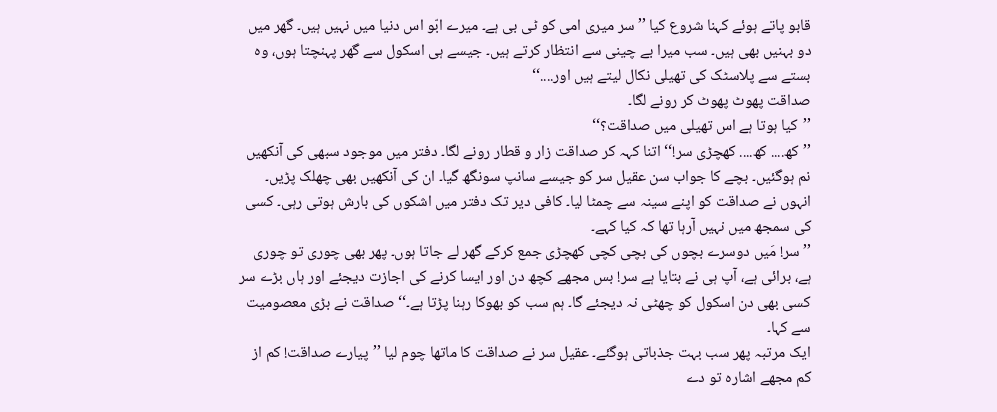قابو پاتے ہوئے کہنا شروع کیا ’’سر میری امی کو ٹی بی ہے۔ میرے ابّو اس دنیا میں نہیں ہیں۔ گھر میں دو بہنیں بھی ہیں۔ سب میرا بے چینی سے انتظار کرتے ہیں۔ جیسے ہی اسکول سے گھر پہنچتا ہوں، وہ بستے سے پلاسٹک کی تھیلی نکال لیتے ہیں اور....‘‘
صداقت پھوٹ پھوٹ کر رونے لگا۔
’’کیا ہوتا ہے اس تھیلی میں صداقت؟‘‘
’’کھ.... کھ.... کھچڑی سر!‘‘ اتنا کہہ کر صداقت زار و قطار رونے لگا۔ دفتر میں موجود سبھی کی آنکھیں نم ہوگئیں۔ بچے کا جواب سن عقیل سر کو جیسے سانپ سونگھ گیا۔ ان کی آنکھیں بھی چھلک پڑیں۔ انہوں نے صداقت کو اپنے سینہ سے چمٹا لیا۔ کافی دیر تک دفتر میں اشکوں کی بارش ہوتی رہی۔ کسی کی سمجھ میں نہیں آرہا تھا کہ کیا کہے۔
’’سر! مَیں دوسرے بچوں کی بچی کچی کھچڑی جمع کرکے گھر لے جاتا ہوں۔ پھر بھی چوری تو چوری ہے، برائی ہے، آپ ہی نے بتایا ہے سر! بس مجھے کچھ دن اور ایسا کرنے کی اجازت دیجئے اور ہاں بڑے سر کسی بھی دن اسکول کو چھٹی نہ دیجئے گا۔ ہم سب کو بھوکا رہنا پڑتا ہے۔‘‘ صداقت نے بڑی معصومیت سے کہا۔
ایک مرتبہ پھر سب بہت جذباتی ہوگئے۔ عقیل سر نے صداقت کا ماتھا چوم لیا ’’پیارے صداقت! کم از کم مجھے اشارہ تو دے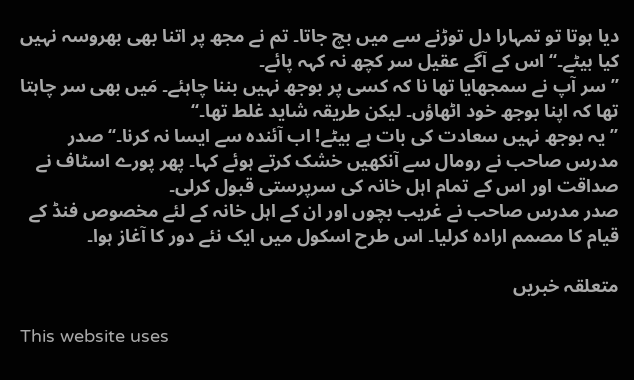دیا ہوتا تو تمہارا دل توڑنے سے میں بچ جاتا۔ تم نے مجھ پر اتنا بھی بھروسہ نہیں کیا بیٹے۔‘‘ اس کے آگے عقیل سر کچھ نہ کہہ پائے۔
’’سر آپ نے سمجھایا تھا نا کہ کسی پر بوجھ نہیں بننا چاہئے۔ مَیں بھی سر چاہتا تھا کہ اپنا بوجھ خود اٹھاؤں۔ لیکن طریقہ شاید غلط تھا۔‘‘
’’یہ بوجھ نہیں سعادت کی بات ہے بیٹے! اب آئندہ سے ایسا نہ کرنا۔‘‘ صدر مدرس صاحب نے رومال سے آنکھیں خشک کرتے ہوئے کہا۔ پھر پورے اسٹاف نے صداقت اور اس کے تمام اہل خانہ کی سرپرستی قبول کرلی۔
صدر مدرس صاحب نے غریب بچوں اور ان کے اہل خانہ کے لئے مخصوص فنڈ کے قیام کا مصمم ارادہ کرلیا۔ اس طرح اسکول میں ایک نئے دور کا آغاز ہوا۔

متعلقہ خبریں

This website uses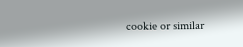cookie or similar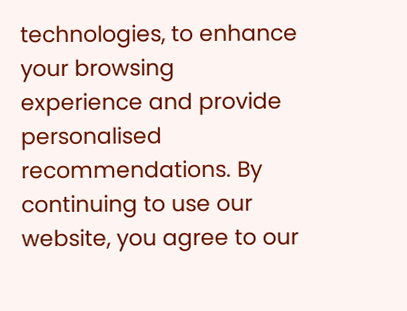technologies, to enhance your browsing experience and provide personalised recommendations. By continuing to use our website, you agree to our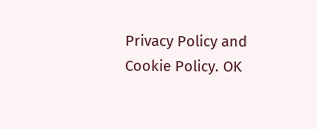Privacy Policy and Cookie Policy. OK